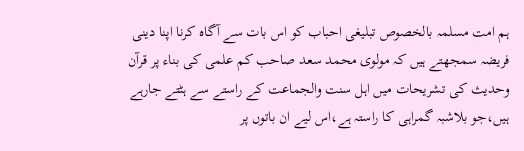ہم امت مسلمہ بالخصوص تبلیغی احباب کو اس بات سے آگاہ کرنا اپنا دینی فریضہ سمجھتے ہیں کہ مولوی محمد سعد صاحب کم علمی کی بناء پر قرآن وحدیث کی تشریحات میں اہل سنت والجماعت کے راستے سے ہٹتے جارہے ہیں،جو بلاشبہ گمراہی کا راستہ ہے،اس لیے ان باتوں پر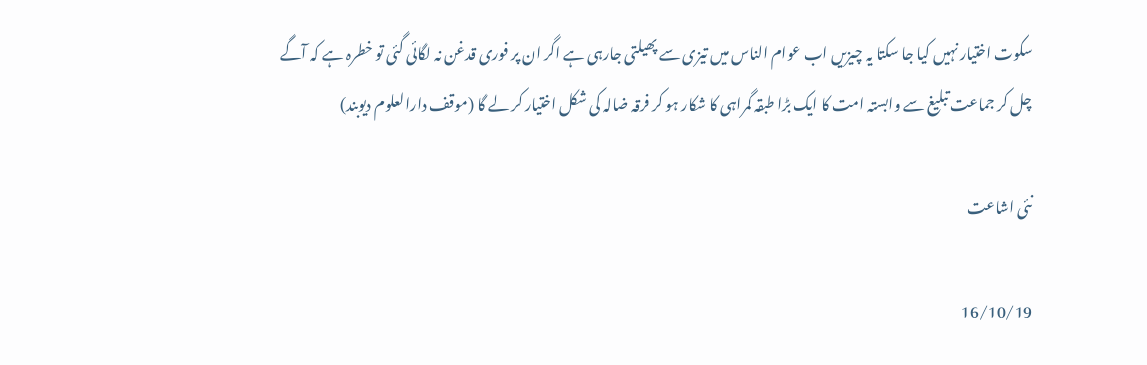سکوت اختیار نہیں کیا جا سکتا یہ چیزیں اب عوام الناس میں تیزی سے پھیلتی جارہی ہے اگر ان پر فوری قدغن نہ لگائی گئی تو خطرہ ہے کہ آگے چل کر جماعت تبلیغ سے وابستہ امت کا ایک بڑا طبقہ گمراہی کا شکار ہو کر فرقہ ضالہ کی شکل اختیار کر لے گا (موقف دارالعلوم دیوبند)

نئی اشاعت

16/10/19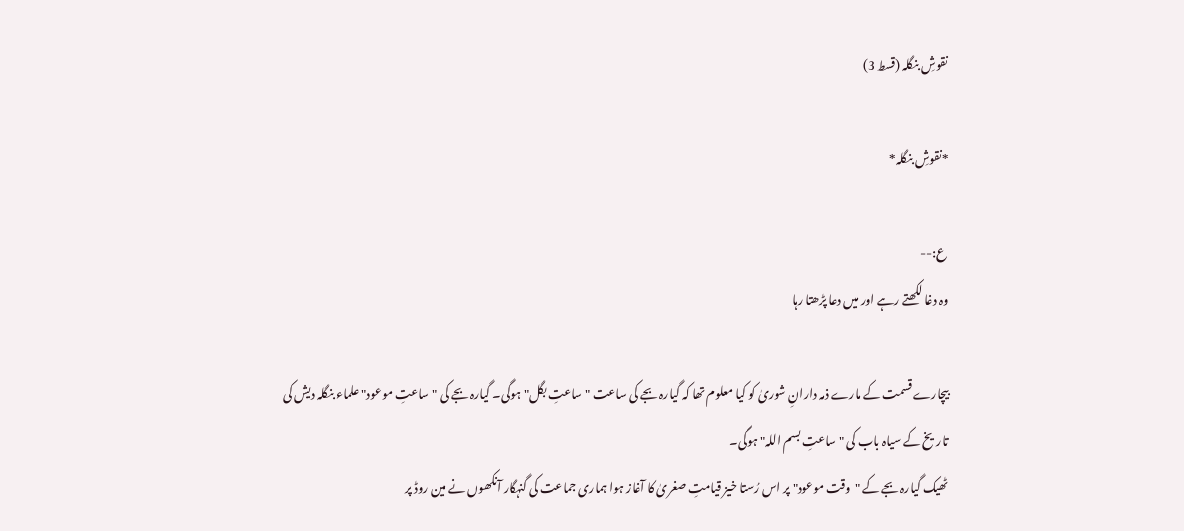نقوشِ بنگلہ (قسط 3)

*نقوشِ بنگلہ*

ع:--
وہ دغا لکھتے رہے اور میں دعا پڑھتا رہا

بیچارے قسمت کے مارے ذمہ دارانِ شوریٰ کو کیا معلوم تھا کہ گیارہ بجے کی ساعت "ساعتِ بگل" ہوگی۔ گیارہ بجے کی "ساعتِ موعود" علماء بنگلہ دیش کی تاریخ کے سیاہ باب کی "ساعتِ بسم اللہ" ہوگی۔
ٹھیک گیارہ بجے کے "وقت موعود" پر اس رُستا خیز قیامتِ صغریٰ کا آغاز ہوا ہماری جماعت کی گنہگار آنکھوں نے مین روڈ پر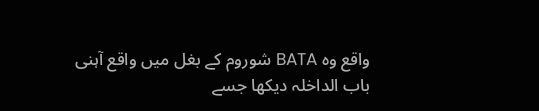واقع وہ BATA شوروم کے بغل میں واقع آہنی باب الداخلہ دیکھا جسے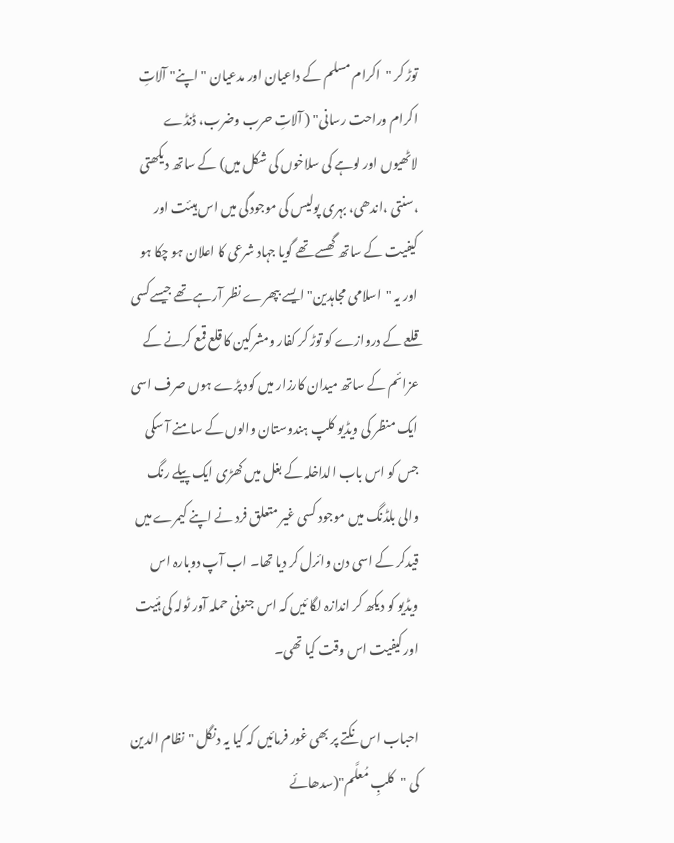توڑ کر "اکرام مسلم کے داعیان اور مدعیان " اپنے" آلاتِ اکرام وراحت رسانی" ( آلاتِ حرب وضرب، ڈنڈے لاٹھیوں اور لوہے کی سلاخوں کی شکل میں) کے ساتھ دیکھتی ،سنتی ،اندھی، بہری پولیس کی موجودگی میں اس ہیئت اور کیفیت کے ساتھ گھسے تھے گویا جہاد شرعی کا اعلان ہو چکا ہو اور یہ "اسلامی مجاہدین" ایسے بپھرے نظر آرہے تھے جیسےکسی قلعے کے دروازے کو توڑ کر کفار ومشرکین کا قلع قمع کرنے کے عزائم کے ساتھ میدان کارزار میں کود پڑے ہوں صرف اسی ایک منظر کی ویڈیو کلپ ہندوستان والوں کے سامنے آ سکی جس کو اس باب الداخلہ کے بغل میں کھڑی ایک پیلے رنگ والی بلڈنگ میں موجود کسی غیر متعلق فرد نے اپنے کیمرے میں قیدکر کے اسی دن وائرل کر دیا تھا۔ اب آپ دوبارہ اس ویڈیو کو دیکھ کر اندازہ لگا ئیں کہ اس جنونی حملہ آور ٹولہ کی ہئیت اور کیفیت اس وقت کیا تھی۔

احباب اس نکتے پر بھی غور فرمائیں کہ کیا یہ دنگل "نظام الدین کی "کلبِ مُعلَّم"(سدھائے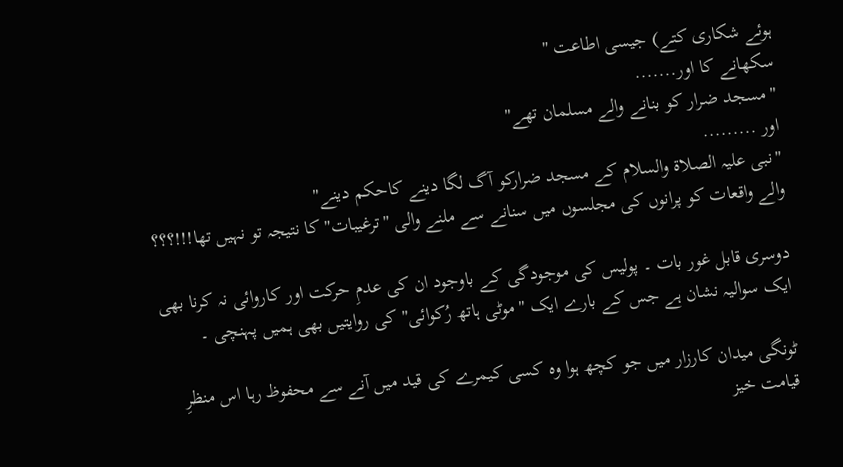ہوئے شکاری کتے) جیسی اطاعت "
سکھانے کا اور.......
"مسجد ضرار کو بنانے والے مسلمان تھے"
اور .........
"نبی علیہ الصلاۃ والسلام کے مسجد ضرارکو آگ لگا دینے کاحکم دینے"
والے واقعات کو پرانوں کی مجلسوں میں سنانے سے ملنے والی "ترغیبات" کا نتیجہ تو نہیں تھا!!!؟؟؟

دوسری قابل غور بات ۔ پولیس کی موجودگی کے باوجود ان کی عدمِ حرکت اور کاروائی نہ کرنا بھی ایک سوالیہ نشان ہے جس کے بارے ایک "موٹی ہاتھ رُکوائی" کی روایتیں بھی ہمیں پہنچی ۔

ٹونگی میدان کارزار میں جو کچھ ہوا وہ کسی کیمرے کی قید میں آنے سے محفوظ رہا اس منظرِ قیامت خیز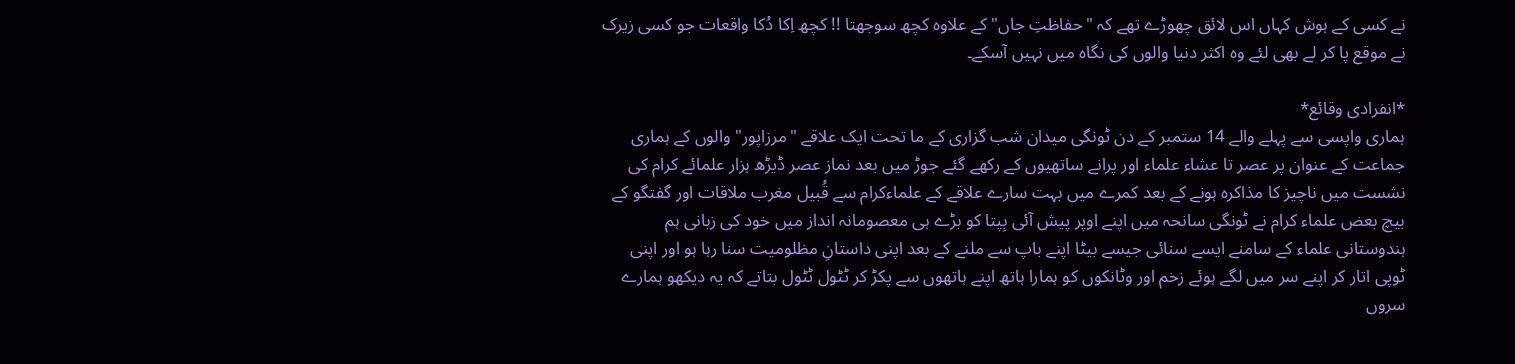نے کسی کے ہوش کہاں اس لائق چھوڑے تھے کہ "حفاظتِ جاں" کے علاوہ کچھ سوجھتا !! کچھ اِکا دُکا واقعات جو کسی زیرک نے موقع پا کر لے بھی لئے وہ اکثر دنیا والوں کی نگاہ میں نہیں آسکے۔

*انفرادی وقائع*
ہماری واپسی سے پہلے والے 14 ستمبر کے دن ٹونگی میدان شب گزاری کے ما تحت ایک علاقے "مرزاپور" والوں کے ہماری جماعت کے عنوان پر عصر تا عشاء علماء اور پرانے ساتھیوں کے رکھے گئے جوڑ میں بعد نماز عصر ڈیڑھ ہزار علمائے کرام کی نشست میں ناچیز کا مذاکرہ ہونے کے بعد کمرے میں بہت سارے علاقے کے علماءکرام سے قُبیل مغرب ملاقات اور گفتگو کے بیچ بعض علماء کرام نے ٹونگی سانحہ میں اپنے اوپر پیش آئی بِپتا کو بڑے ہی معصومانہ انداز میں خود کی زبانی ہم ہندوستانی علماء کے سامنے ایسے سنائی جیسے بیٹا اپنے باپ سے ملنے کے بعد اپنی داستانِ مظلومیت سنا رہا ہو اور اپنی ٹوپی اتار کر اپنے سر میں لگے ہوئے زخم اور وٹانکوں کو ہمارا ہاتھ اپنے ہاتھوں سے پکڑ کر ٹٹول ٹٹول بتاتے کہ یہ دیکھو ہمارے سروں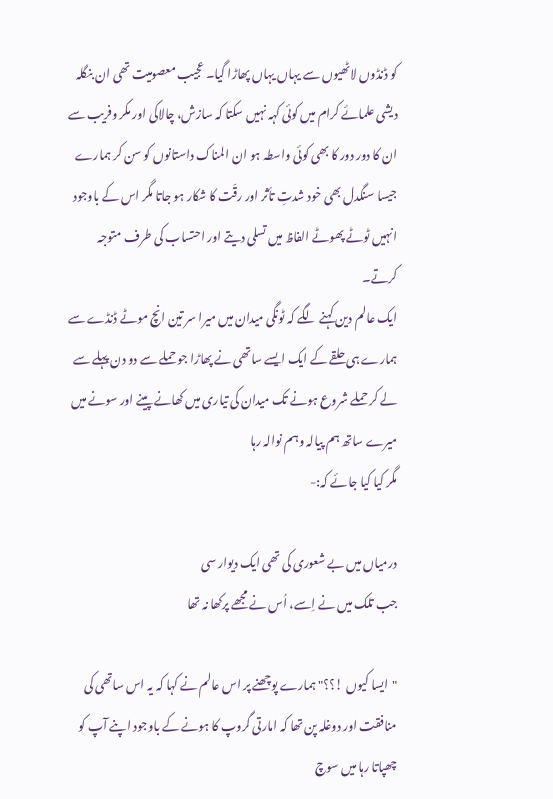کو ڈنڈوں لاٹھیوں سے یہاں یہاں پھاڑا گیا۔ عجیب معصومیت تھی ان بنگلہ دیشی علمائے کرام میں کوئی کہہ نہیں سکتا کہ سازش، چالاکی اور مکر وفریب سے ان کا دور دور کا بھی کوئی واسطہ ہو ان المناک داستانوں کو سن کر ہمارے جیسا سنگدل بھی خود شدتِ تأثر اور رقّت کا شکار ہو جاتا مگر اس کے باوجود انہیں ٹوٹے پھوٹے الفاظ میں تسلی دیتے اور احتساب کی طرف متوجہ کرتے۔
ایک عالم دین کہنے لگے کہ ٹونگی میدان میں میرا سر تین انچ موٹے ڈنڈے سے ہمارے ہی حلقے کے ایک ایسے ساتھی نے پھاڑا جو حملے سے دو دن پہلے سے لے کر حملے شروع ہونے تک میدان کی تیاری میں کھانے پینے اور سونے میں میرے ساتھ ہم پیالہ وہم نوالہ رہا
مگر کیا کیا جائے کہ:-

درمیاں میں بے شعوری کی تھی ایک دیوار سی
جب تلک میں نے اِسے، اُس نے مجھے پرکھا نہ تھا

"ایسا کیوں !؟؟" ہمارے پوچھنے پر اس عالم نے کہا کہ یہ اس ساتھی کی منافقت اور دوغلہ پن تھا کہ امارتی گروپ کا ہونے کے باوجود اپنے آپ کو چھپاتا رہا میں سوچ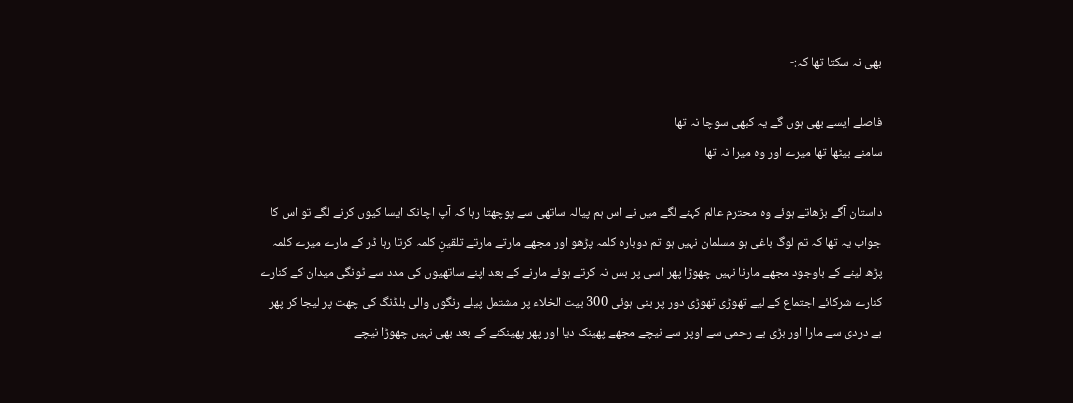بھی نہ سکتا تھا کہ:-

فاصلے ایسے بھی ہوں گے یہ کبھی سوچا نہ تھا
سامنے بیٹھا تھا میرے اور وہ میرا نہ تھا

داستان آگے بڑھاتے ہوئے وہ محترم عالم کہنے لگے میں نے اس ہم پیالہ ساتھی سے پوچھتا رہا کہ آپ اچانک ایسا کیوں کرنے لگے تو اس کا جواب یہ تھا کہ تم لوگ باغی ہو مسلمان نہیں ہو تم دوبارہ کلمہ پڑھو اور مجھے مارتے مارتے تلقینِ کلمہ کرتا رہا ڈر کے مارے میرے کلمہ پڑھ لینے کے باوجود مجھے مارنا نہیں چھوڑا پھر اسی پر بس نہ کرتے ہوئے مارنے کے بعد اپنے ساتھیوں کی مدد سے ٹونگی میدان کے کنارے کنارے شرکائے اجتماع کے لیے تھوڑی تھوڑی دور پر بنی ہوئی 300 بیت الخلاء پر مشتمل پیلے رنگوں والی بلڈنگ کی چھت پر لیجا کر پھر بے دردی سے مارا اور بڑی بے رحمی سے اوپر سے نیچے مجھے پھینک دیا اور پھر پھینکنے کے بعد بھی نہیں چھوڑا نیچے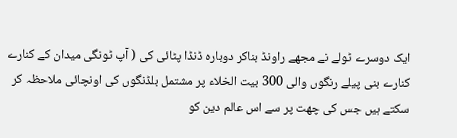ایک دوسرے ٹولے نے مجھے راونڈ بناکر دوبارہ ڈنڈا پٹائی کی ( آپ ٹونگی میدان کے کنارے کنارے بنی پیلے رنگوں والی 300 بیت الخلاء پر مشتمل بلڈنگوں کی اونچائی ملاحظہ کر سکتے ہیں جس کی چھت پر سے اس عالم دین کو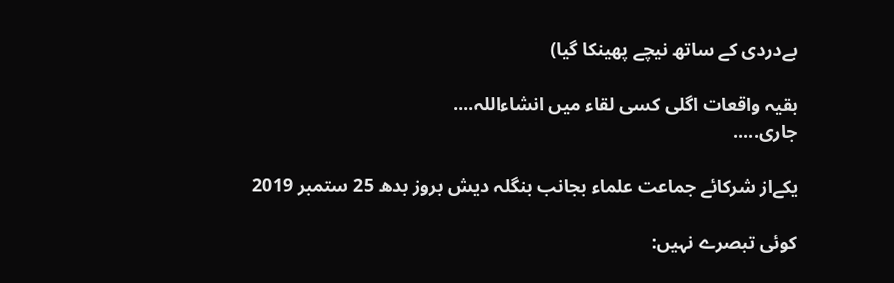بےدردی کے ساتھ نیچے پھینکا گیا)

بقیہ واقعات اگلی کسی لقاء میں انشاءاللہ....
جاری.....

یکےاز شرکائے جماعت علماء بجانب بنگلہ دیش بروز بدھ 25 ستمبر 2019

کوئی تبصرے نہیں: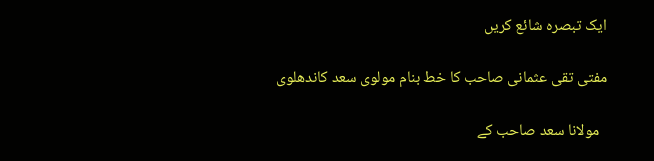ایک تبصرہ شائع کریں

مفتی تقی عثمانی صاحب کا خط بنام مولوی سعد کاندھلوی

  مولانا سعد صاحب کے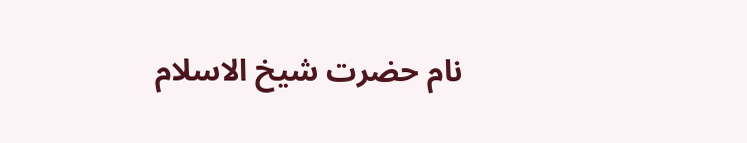نام حضرت شیخ الاسلام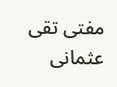مفتی تقی عثمانی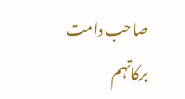صاحب دامت برکاتہم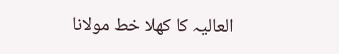العالیہ کا کھلا خط مولانا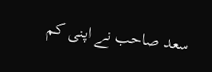سعد صاحب نے اپنی کم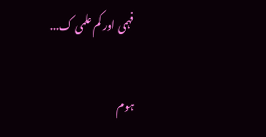فہمی اور کم علمی ک...

ہوم